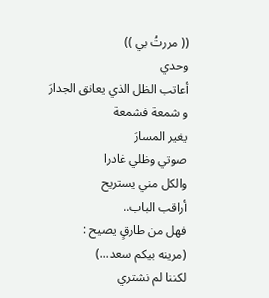(( مررتُ بي ))
وحدي
أعاتب الظل الذي يعانق الجدارَ
و شمعة فشمعة
يغير المسارَ
صوتي وظلي غادرا
والكل مني يستريح
أراقب الباب..
فهل من طارقٍ يصيح :
(مرينه بيكم سعد...)
لكننا لم نشتري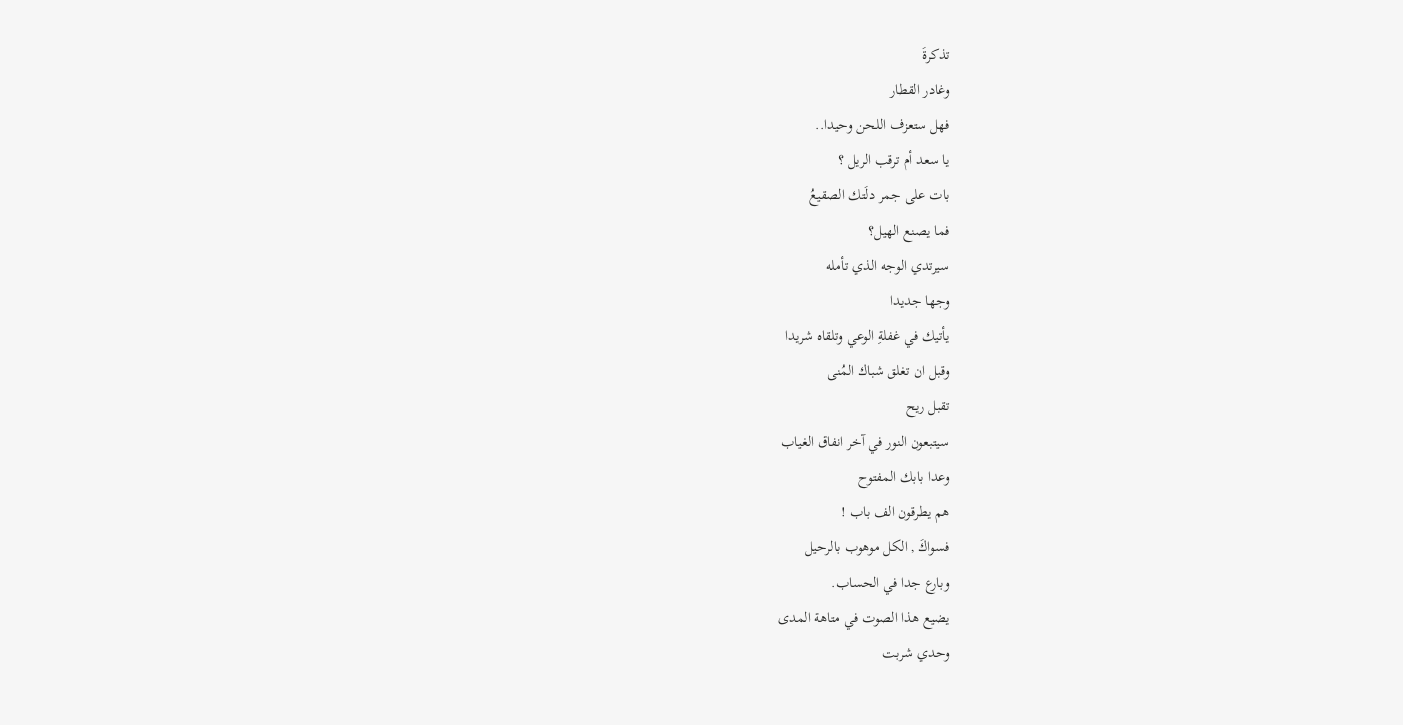تذكرةَ
وغادر القطار
فهل ستعزف اللحن وحيدا..
يا سعد أم ترقب الريل ؟
بات على جمر دلَتك الصقيعُ
فما يصنع الهيل؟
سيرتدي الوجه الذي تأمله
وجها جديدا
يأتيك في غفلةِ الوعي وتلقاه شريدا
وقبل ان تغلق شباك المُنى
تقبل ريح
سيتبعون النور في آخر انفاق الغياب
وعدا بابك المفتوح
هم يطرقون الف باب !
فسواكَ , الكل موهوب بالرحيل
وبارع جدا في الحساب.
يضيع هذا الصوت في متاهة المدى
وحدي شربت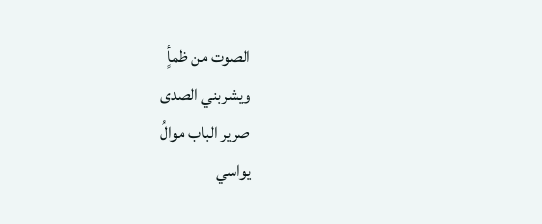الصوت من ظمأٍ
ويشربني الصدى
صرير الباب موالُ
يواسي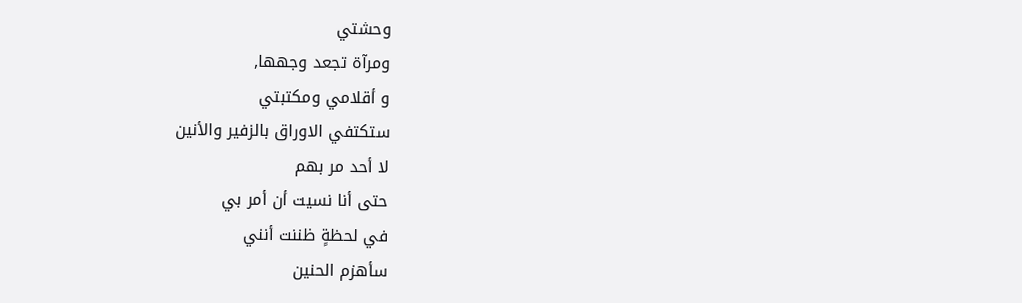وحشتي
ومرآة تجعد وجهها,
و أقلامي ومكتبتي
ستكتفي الاوراق بالزفير والأنين
لا أحد مر بهم
حتى أنا نسيت أن أمر بي
في لحظةٍ ظننت أنني
سأهزم الحنين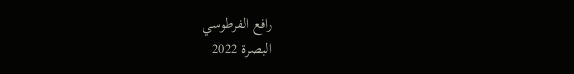رافع الفرطوسي
البصرة 2022